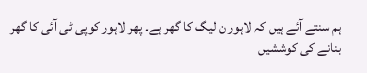ہم سنتے آئے ہیں کہ لاہور ن لیگ کا گھر ہے۔ پھر لاہور کوپی ٹی آئی کا گھر بنانے کی کوششیں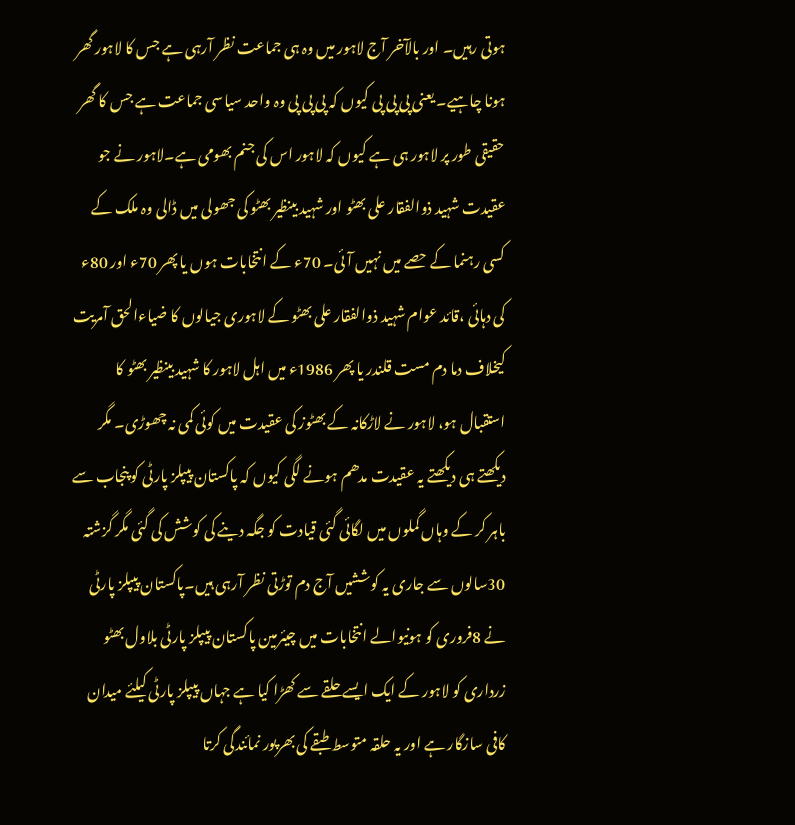ہوتی رہیں۔ اور بالآخر آج لاہور میں وہ ہی جماعت نظر آرہی ہے جس کا لاہور گھر ہونا چاہیے۔ یعنی پی پی پی کیوں کہ پی پی پی وہ واحد سیاسی جماعت ہے جس کا گھر حقیقی طور پر لاہور ہی ہے کیوں کہ لاہور اس کی جنم بھومی ہے۔لاہور نے جو عقیدت شہید ذوالفقار علی بھٹو اور شہید بینظیر بھٹو کی جھولی میں ڈالی وہ ملک کے کسی رہنما کے حصے میں نہیں آئی۔ 70ء کے انتخابات ہوں یا پھر 70ء اور 80ء کی دہائی ،قائد عوام شہید ذوالفقار علی بھٹو کے لاہوری جیالوں کا ضیاءالحق آمریت کیخلاف دما دم مست قلندر یا پھر 1986ء میں اہل لاہور کا شہید بینظیر بھٹو کا استقبال ہو، لاہور نے لاڑکانہ کے بھٹوز کی عقیدت میں کوئی کمی نہ چھوڑی۔ مگر دیکھتے ہی دیکھتے یہ عقیدت مدھم ہونے لگی کیوں کہ پاکستان پیپلز پارٹی کو پنجاب سے باہر کر کے وہاں گملوں میں لگائی گئی قیادت کو جگہ دینے کی کوشش کی گئی مگر گزشتہ 30سالوں سے جاری یہ کوششیں آج دم توڑتی نظر آرہی ہیں۔پاکستان پیپلز پارٹی نے 8فروری کو ہونیوالے انتخابات میں چیئرمین پاکستان پیپلز پارٹی بلاول بھٹو زرداری کو لاہور کے ایک ایسے حلقے سے کھڑا کیا ہے جہاں پیپلز پارٹی کیلئے میدان کافی سازگار ہے اور یہ حلقہ متوسط طبقے کی بھرپور نمائندگی کرتا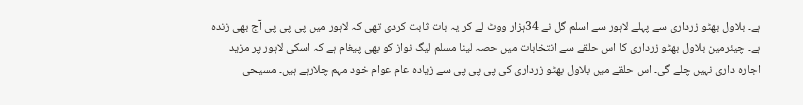ہے۔ بلاول بھٹو زرداری سے پہلے لاہور سے اسلم گل نے 34ہزار ووٹ لے کر یہ بات ثابت کردی تھی کہ لاہور میں پی پی پی آج بھی زندہ ہے۔ چیئرمین بلاول بھٹو زرداری کا اس حلقے سے انتخابات میں حصہ لینا مسلم لیگ نواز کو بھی پیغام ہے کہ اسکی لاہور پر مزید اجارہ داری نہیں چلے گی۔ اس حلقے میں بلاول بھٹو زرداری کی پی پی پی سے زیادہ عام عوام خود مہم چلارہے ہیں۔ مسیحی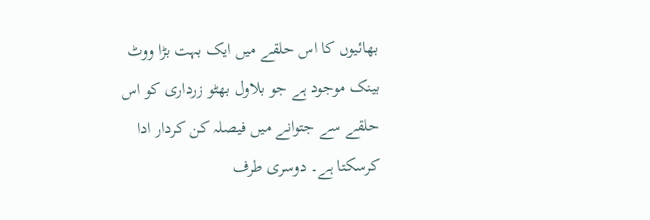بھائیوں کا اس حلقے میں ایک بہت بڑا ووٹ بینک موجود ہے جو بلاول بھٹو زرداری کو اس حلقے سے جتوانے میں فیصلہ کن کردار ادا کرسکتا ہے۔ دوسری طرف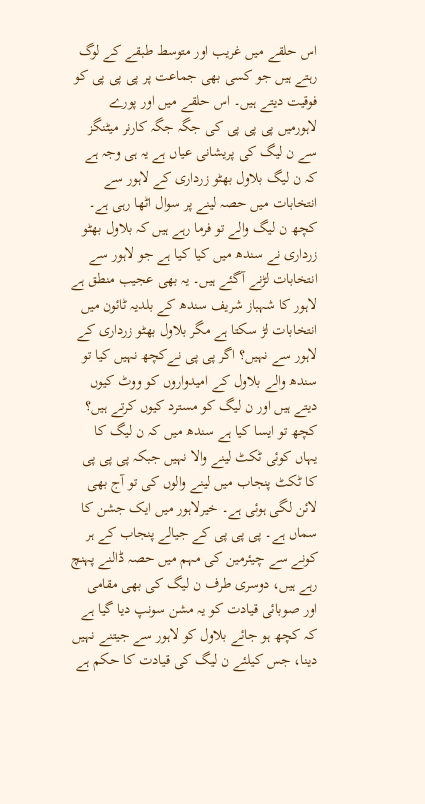اس حلقے میں غریب اور متوسط طبقے کے لوگ رہتے ہیں جو کسی بھی جماعت پر پی پی پی کو فوقیت دیتے ہیں۔ اس حلقے میں اور پورے لاہورمیں پی پی پی کی جگہ جگہ کارنر میٹنگز سے ن لیگ کی پریشانی عیاں ہے یہ ہی وجہ ہے کہ ن لیگ بلاول بھٹو زرداری کے لاہور سے انتخابات میں حصہ لینے پر سوال اٹھا رہی ہے۔ کچھ ن لیگ والے تو فرما رہے ہیں کہ بلاول بھٹو زرداری نے سندھ میں کیا کیا ہے جو لاہور سے انتخابات لڑنے آگئے ہیں۔ یہ بھی عجیب منطق ہے لاہور کا شہباز شریف سندھ کے بلدیہ ٹائون میں انتخابات لڑ سکتا ہے مگر بلاول بھٹو زرداری کے لاہور سے نہیں؟ اگر پی پی نےکچھ نہیں کیا تو سندھ والے بلاول کے امیدواروں کو ووٹ کیوں دیتے ہیں اور ن لیگ کو مسترد کیوں کرتے ہیں؟ کچھ تو ایسا کیا ہے سندھ میں کہ ن لیگ کا یہاں کوئی ٹکٹ لینے والا نہیں جبکہ پی پی پی کا ٹکٹ پنجاب میں لینے والوں کی تو آج بھی لائن لگی ہوئی ہے۔ خیرلاہور میں ایک جشن کا سماں ہے۔ پی پی پی کے جیالے پنجاب کے ہر کونے سے چیئرمین کی مہم میں حصہ ڈالنے پہنچ رہے ہیں، دوسری طرف ن لیگ کی بھی مقامی اور صوبائی قیادت کو یہ مشن سونپ دیا گیا ہے کہ کچھ ہو جائے بلاول کو لاہور سے جیتنے نہیں دینا، جس کیلئے ن لیگ کی قیادت کا حکم ہے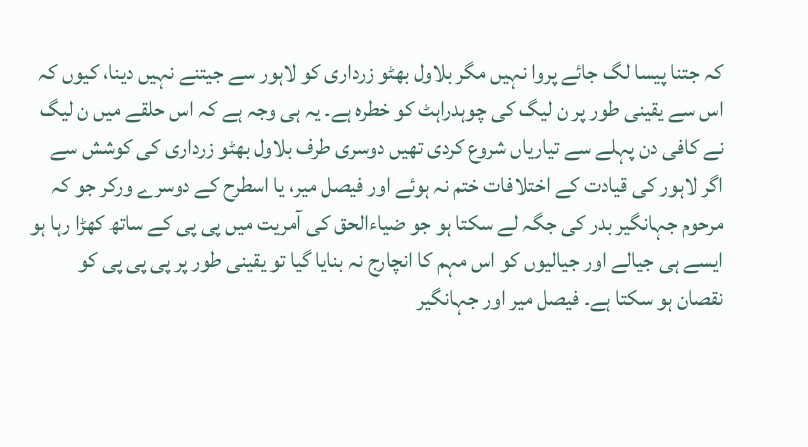کہ جتنا پیسا لگ جائے پروا نہیں مگر بلاول بھٹو زرداری کو لاہور سے جیتنے نہیں دینا، کیوں کہ اس سے یقینی طور پر ن لیگ کی چوہدراہٹ کو خطرہ ہے۔ یہ ہی وجہ ہے کہ اس حلقے میں ن لیگ نے کافی دن پہلے سے تیاریاں شروع کردی تھیں دوسری طرف بلاول بھٹو زرداری کی کوشش سے اگر لاہور کی قیادت کے اختلافات ختم نہ ہوئے اور فیصل میر، یا اسطرح کے دوسرے ورکر جو کہ مرحوم جہانگیر بدر کی جگہ لے سکتا ہو جو ضیاءالحق کی آمریت میں پی پی کے ساتھ کھڑا رہا ہو ایسے ہی جیالے اور جیالیوں کو اس مہم کا انچارج نہ بنایا گیا تو یقینی طور پر پی پی پی کو نقصان ہو سکتا ہے۔ فیصل میر اور جہانگیر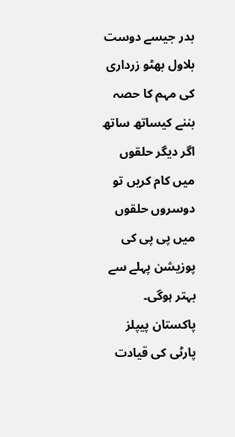بدر جیسے دوست بلاول بھٹو زرداری کی مہم کا حصہ بننے کیساتھ ساتھ اگر دیگر حلقوں میں کام کریں تو دوسروں حلقوں میں پی پی کی پوزیشن پہلے سے بہتر ہوگی۔ پاکستان پیپلز پارٹی کی قیادت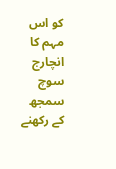کو اس مہم کا انچارج سوچ سمجھ کے رکھنے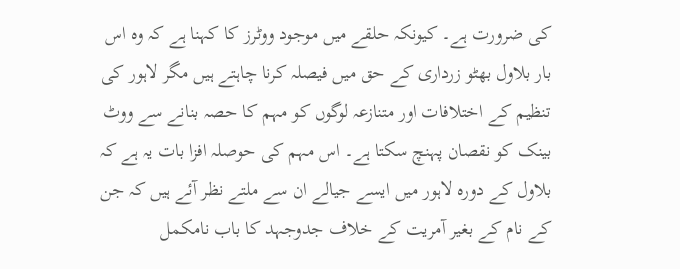کی ضرورت ہے۔ کیونکہ حلقے میں موجود ووٹرز کا کہنا ہے کہ وہ اس بار بلاول بھٹو زرداری کے حق میں فیصلہ کرنا چاہتے ہیں مگر لاہور کی تنظیم کے اختلافات اور متنازعہ لوگوں کو مہم کا حصہ بنانے سے ووٹ بینک کو نقصان پہنچ سکتا ہے۔ اس مہم کی حوصلہ افزا بات یہ ہے کہ بلاول کے دورہ لاہور میں ایسے جیالے ان سے ملتے نظر آئے ہیں کہ جن کے نام کے بغیر آمریت کے خلاف جدوجہد کا باب نامکمل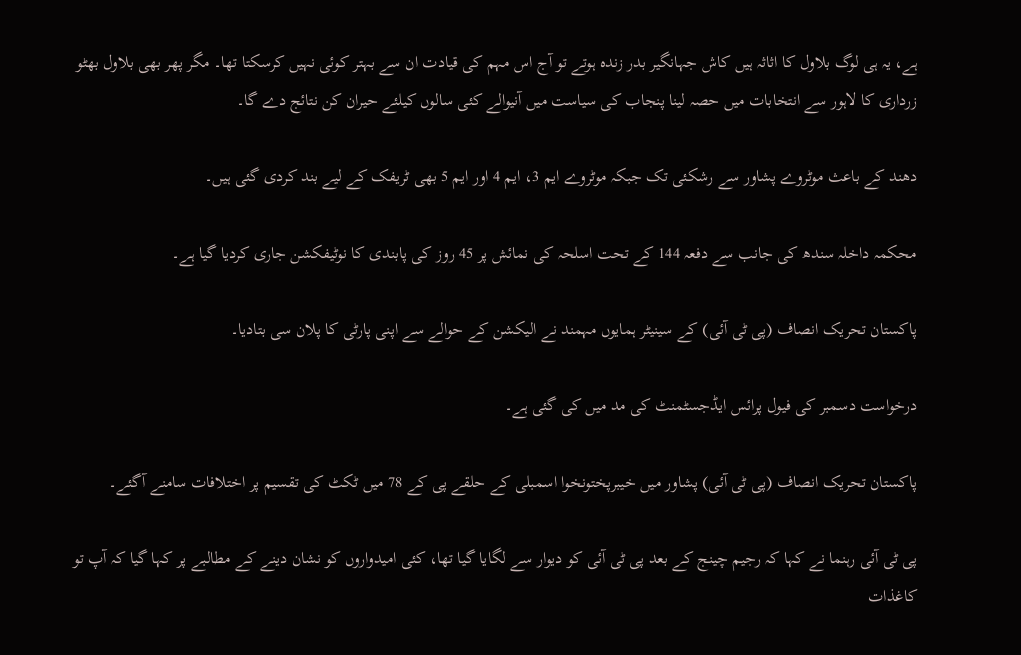ہے، یہ ہی لوگ بلاول کا اثاثہ ہیں کاش جہانگیر بدر زندہ ہوتے تو آج اس مہم کی قیادت ان سے بہتر کوئی نہیں کرسکتا تھا۔ مگر پھر بھی بلاول بھٹو زرداری کا لاہور سے انتخابات میں حصہ لینا پنجاب کی سیاست میں آنیوالے کئی سالوں کیلئے حیران کن نتائج دے گا۔

دھند کے باعث موٹروے پشاور سے رشکئی تک جبکہ موٹروے ایم 3، ایم 4 اور ایم 5 بھی ٹریفک کے لیے بند کردی گئی ہیں۔

محکمہ داخلہ سندھ کی جانب سے دفعہ 144 کے تحت اسلحہ کی نمائش پر 45 روز کی پابندی کا نوٹیفکشن جاری کردیا گیا ہے۔

پاکستان تحریک انصاف (پی ٹی آئی) کے سینیٹر ہمایوں مہمند نے الیکشن کے حوالے سے اپنی پارٹی کا پلان سی بتادیا۔

درخواست دسمبر کی فیول پرائس ایڈجسٹمنٹ کی مد میں کی گئی ہے۔

پاکستان تحریک انصاف (پی ٹی آئی) پشاور میں خیبرپختونخوا اسمبلی کے حلقے پی کے 78 میں ٹکٹ کی تقسیم پر اختلافات سامنے آگئے۔

پی ٹی آئی رہنما نے کہا کہ رجیم چینج کے بعد پی ٹی آئی کو دیوار سے لگایا گیا تھا، کئی امیدواروں کو نشان دینے کے مطالبے پر کہا گیا کہ آپ تو کاغذات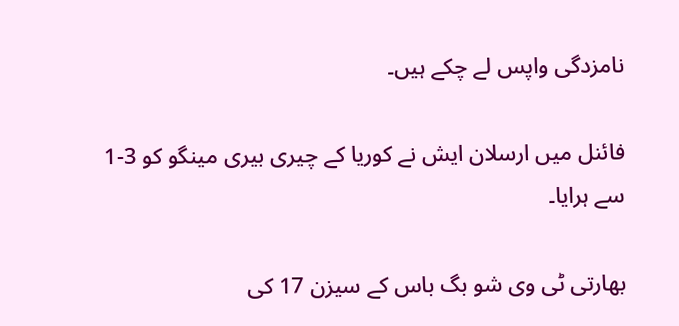نامزدگی واپس لے چکے ہیں۔

فائنل میں ارسلان ایش نے کوریا کے چیری بیری مینگو کو 3-1 سے ہرایا۔

بھارتی ٹی وی شو بگ باس کے سیزن 17 کی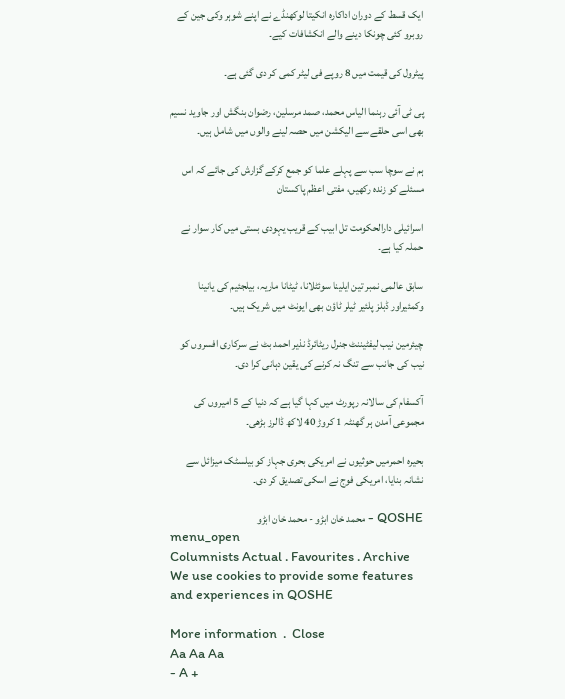ایک قسط کے دوران اداکارہ انکیتا لوکھنڈے نے اپنے شوہر وکی جین کے روبرو کئی چونکا دینے والے انکشافات کیے۔

پیٹرول کی قیمت میں 8 روپے فی لیٹر کمی کر دی گئی ہے۔

پی ٹی آئی رہنما الیاس محمد، صمد مرسلین، رضوان بنگش اور جاوید نسیم بھی اسی حلقے سے الیکشن میں حصہ لینے والوں میں شامل ہیں۔

ہم نے سوچا سب سے پہلے علما کو جمع کرکے گزارش کی جائے کہ اس مسئلے کو زندہ رکھیں، مفتی اعظم پاکستان

اسرائیلی دارالحکومت تل ابیب کے قریب یہودی بستی میں کار سوار نے حملہ کیا ہے۔

سابق عالمی نمبر تین ایلینا سوئٹلانا، ٹیٹانا ماریہ، بیلجئیم کی یانینا وکمئیراور ڈبلز پلئیر ٹیلر ٹاؤن بھی ایونٹ میں شریک ہیں۔

چیئرمین نیب لیفٹیننٹ جنرل ریٹائرڈ نذیر احمد بٹ نے سرکاری افسروں کو نیب کی جانب سے تنگ نہ کرنے کی یقین دہانی کرا دی۔

آکسفام کی سالانہ رپورٹ میں کہا گیا ہے کہ دنیا کے 5 امیروں کی مجموعی آمدن ہر گھنٹہ 1 کروڑ 40 لاکھ ڈالرز بڑھی۔

بحیرہ احمرمیں حوثیوں نے امریکی بحری جہاز کو بیلسٹک میزائل سے نشانہ بنایا، امریکی فوج نے اسکی تصدیق کر دی۔

QOSHE - محمد خان ابڑو - محمد خان ابڑو
menu_open
Columnists Actual . Favourites . Archive
We use cookies to provide some features and experiences in QOSHE

More information  .  Close
Aa Aa Aa
- A +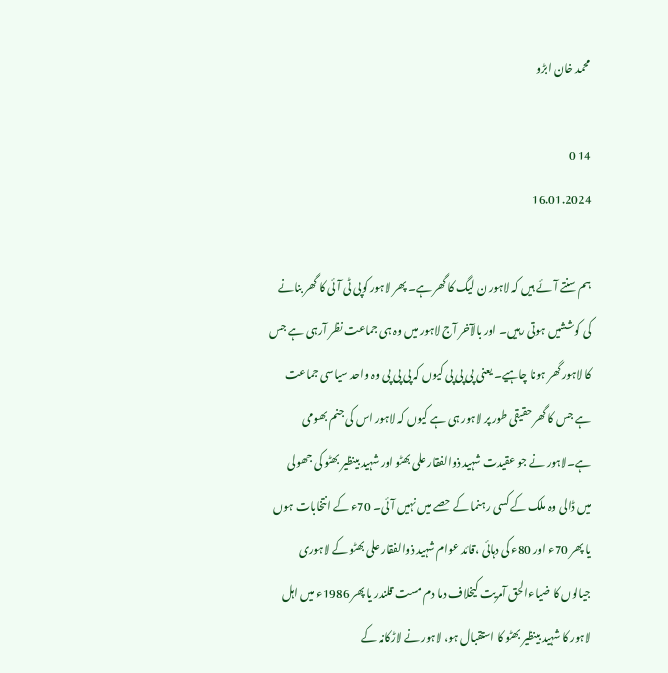محمد خان ابڑو

14 0
16.01.2024

ہم سنتے آئے ہیں کہ لاہور ن لیگ کا گھر ہے۔ پھر لاہور کوپی ٹی آئی کا گھر بنانے کی کوششیں ہوتی رہیں۔ اور بالآخر آج لاہور میں وہ ہی جماعت نظر آرہی ہے جس کا لاہور گھر ہونا چاہیے۔ یعنی پی پی پی کیوں کہ پی پی پی وہ واحد سیاسی جماعت ہے جس کا گھر حقیقی طور پر لاہور ہی ہے کیوں کہ لاہور اس کی جنم بھومی ہے۔لاہور نے جو عقیدت شہید ذوالفقار علی بھٹو اور شہید بینظیر بھٹو کی جھولی میں ڈالی وہ ملک کے کسی رہنما کے حصے میں نہیں آئی۔ 70ء کے انتخابات ہوں یا پھر 70ء اور 80ء کی دہائی ،قائد عوام شہید ذوالفقار علی بھٹو کے لاہوری جیالوں کا ضیاءالحق آمریت کیخلاف دما دم مست قلندر یا پھر 1986ء میں اہل لاہور کا شہید بینظیر بھٹو کا استقبال ہو، لاہور نے لاڑکانہ کے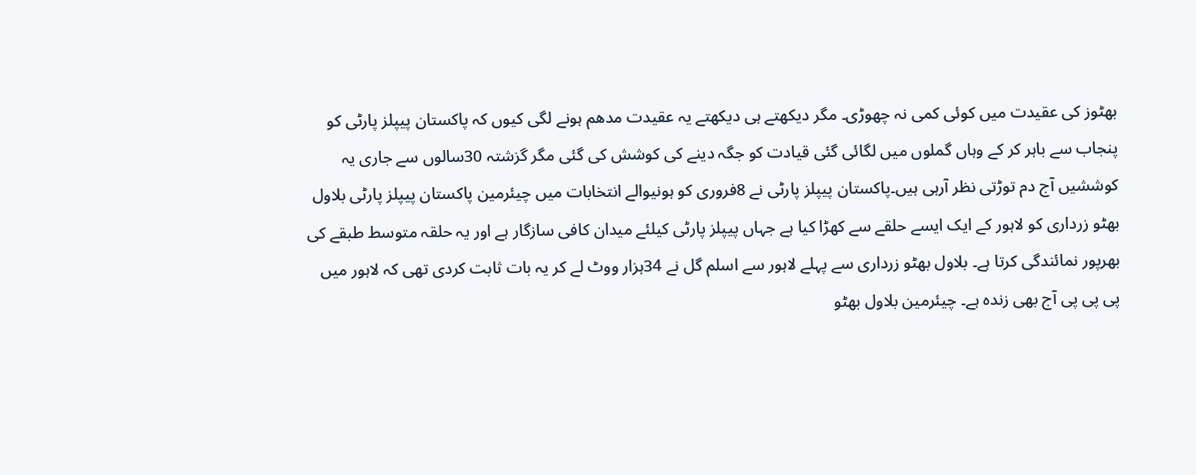بھٹوز کی عقیدت میں کوئی کمی نہ چھوڑی۔ مگر دیکھتے ہی دیکھتے یہ عقیدت مدھم ہونے لگی کیوں کہ پاکستان پیپلز پارٹی کو پنجاب سے باہر کر کے وہاں گملوں میں لگائی گئی قیادت کو جگہ دینے کی کوشش کی گئی مگر گزشتہ 30سالوں سے جاری یہ کوششیں آج دم توڑتی نظر آرہی ہیں۔پاکستان پیپلز پارٹی نے 8فروری کو ہونیوالے انتخابات میں چیئرمین پاکستان پیپلز پارٹی بلاول بھٹو زرداری کو لاہور کے ایک ایسے حلقے سے کھڑا کیا ہے جہاں پیپلز پارٹی کیلئے میدان کافی سازگار ہے اور یہ حلقہ متوسط طبقے کی بھرپور نمائندگی کرتا ہے۔ بلاول بھٹو زرداری سے پہلے لاہور سے اسلم گل نے 34ہزار ووٹ لے کر یہ بات ثابت کردی تھی کہ لاہور میں پی پی پی آج بھی زندہ ہے۔ چیئرمین بلاول بھٹو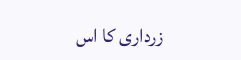زرداری کا اس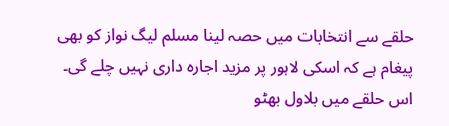حلقے سے انتخابات میں حصہ لینا مسلم لیگ نواز کو بھی پیغام ہے کہ اسکی لاہور پر مزید اجارہ داری نہیں چلے گی۔ اس حلقے میں بلاول بھٹو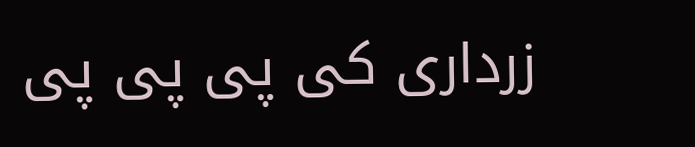زرداری کی پی پی پی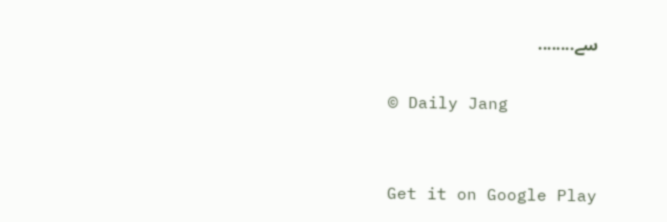سے........

© Daily Jang


Get it on Google Play